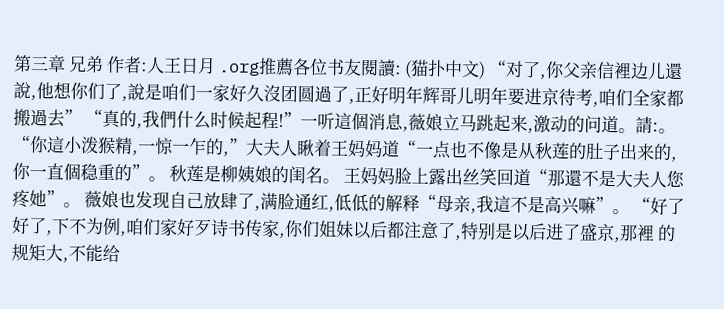第三章 兄弟 作者:人王日月 .org推薦各位书友閱讀: (猫扑中文) “对了,你父亲信裡边儿還說,他想你们了,說是咱们一家好久沒团圆過了,正好明年辉哥儿明年要进京待考,咱们全家都搬過去” “真的,我們什么时候起程!”一听這個消息,薇娘立马跳起来,激动的问道。請:。 “你這小泼猴精,一惊一乍的,”大夫人瞅着王妈妈道“一点也不像是从秋莲的肚子出来的,你一直個稳重的”。 秋莲是柳姨娘的闺名。 王妈妈脸上露出丝笑回道“那還不是大夫人您疼她”。 薇娘也发现自己放肆了,满脸通红,低低的解释“母亲,我這不是高兴嘛”。 “好了好了,下不为例,咱们家好歹诗书传家,你们姐妹以后都注意了,特别是以后进了盛京,那裡 的规矩大,不能给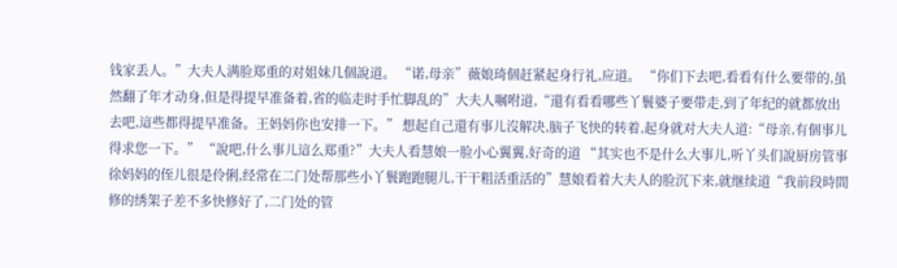钱家丢人。”大夫人满脸郑重的对姐妹几個說道。 “诺,母亲”薇娘琦個赶紧起身行礼,应道。 “你们下去吧,看看有什么要带的,虽然翻了年才动身,但是得提早准备着,省的临走时手忙脚乱的”大夫人嘱咐道,“還有看看哪些丫鬟婆子要带走,到了年纪的就都放出去吧,這些都得提早准备。王妈妈你也安排一下。” 想起自己還有事儿沒解决,脑子飞快的转着,起身就对大夫人道:“母亲,有個事儿得求您一下。” “說吧,什么事儿這么郑重?”大夫人看慧娘一脸小心翼翼,好奇的道 “其实也不是什么大事儿,听丫头们說厨房管事徐妈妈的侄儿很是伶俐,经常在二门处帮那些小丫鬟跑跑腿儿,干干粗活重活的”慧娘看着大夫人的脸沉下来,就继续道“我前段時間修的绣架子差不多快修好了,二门处的管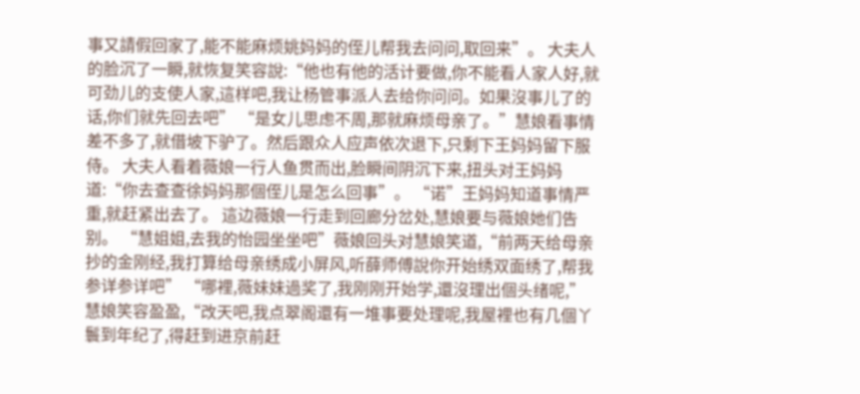事又請假回家了,能不能麻烦姚妈妈的侄儿帮我去问问,取回来”。 大夫人的脸沉了一瞬,就恢复笑容說:“他也有他的活计要做,你不能看人家人好,就可劲儿的支使人家,這样吧,我让杨管事派人去给你问问。如果沒事儿了的话,你们就先回去吧” “是女儿思虑不周,那就麻烦母亲了。”慧娘看事情差不多了,就借坡下驴了。然后跟众人应声依次退下,只剩下王妈妈留下服侍。 大夫人看着薇娘一行人鱼贯而出,脸瞬间阴沉下来,扭头对王妈妈道:“你去查查徐妈妈那個侄儿是怎么回事”。 “诺”王妈妈知道事情严重,就赶紧出去了。 這边薇娘一行走到回廊分岔处,慧娘要与薇娘她们告别。 “慧姐姐,去我的怡园坐坐吧”薇娘回头对慧娘笑道,“前两天给母亲抄的金刚经,我打算给母亲绣成小屏风,听薛师傅說你开始绣双面绣了,帮我参详参详吧” “哪裡,薇妹妹過奖了,我刚刚开始学,還沒理出個头绪呢,”慧娘笑容盈盈,“改天吧,我点翠阁還有一堆事要处理呢,我屋裡也有几個丫鬟到年纪了,得赶到进京前赶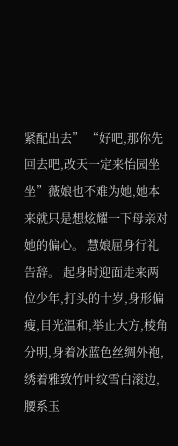紧配出去” “好吧,那你先回去吧,改天一定来怡园坐坐”薇娘也不难为她,她本来就只是想炫耀一下母亲对她的偏心。 慧娘屈身行礼告辞。 起身时迎面走来两位少年,打头的十岁,身形偏瘦,目光温和,举止大方,棱角分明,身着冰蓝色丝绸外袍,绣着雅致竹叶纹雪白滚边,腰系玉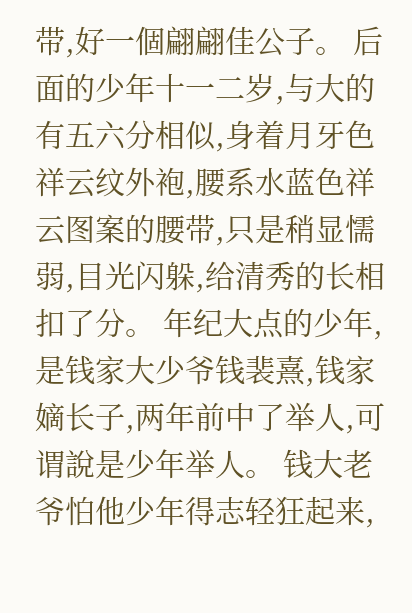带,好一個翩翩佳公子。 后面的少年十一二岁,与大的有五六分相似,身着月牙色祥云纹外袍,腰系水蓝色祥云图案的腰带,只是稍显懦弱,目光闪躲,给清秀的长相扣了分。 年纪大点的少年,是钱家大少爷钱裴熹,钱家嫡长子,两年前中了举人,可谓說是少年举人。 钱大老爷怕他少年得志轻狂起来,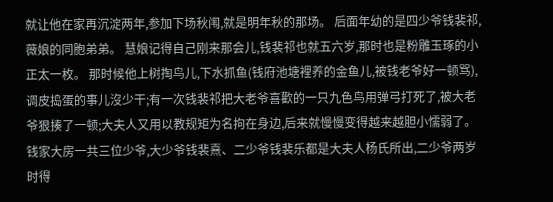就让他在家再沉淀两年,参加下场秋闱,就是明年秋的那场。 后面年幼的是四少爷钱裴祁,薇娘的同胞弟弟。 慧娘记得自己刚来那会儿,钱裴祁也就五六岁,那时也是粉雕玉琢的小正太一枚。 那时候他上树掏鸟儿,下水抓鱼(钱府池塘裡养的金鱼儿,被钱老爷好一顿骂),调皮捣蛋的事儿沒少干;有一次钱裴祁把大老爷喜歡的一只九色鸟用弹弓打死了,被大老爷狠揍了一顿;大夫人又用以教规矩为名拘在身边,后来就慢慢变得越来越胆小懦弱了。 钱家大房一共三位少爷,大少爷钱裴熹、二少爷钱裴乐都是大夫人杨氏所出,二少爷两岁时得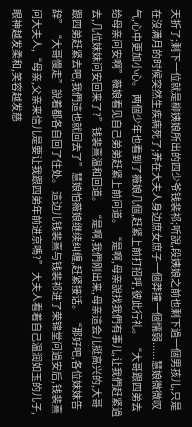天折了;剩下一位就是柳姨娘所出的四少爷钱裴祁;听說,段姨娘之前也剩下過一個男孩儿,只是在沒满月的时候突然生疾病死了;养在大夫人身边庶女庶子一個莽撞一個懦弱......慧娘微微叹气,心中更加小心。 两個少年也看到了薇娘几個,赶紧上前打招呼,彼此行礼。 “大哥跟四弟去给母亲问安啊”薇娘看见自己弟弟赶紧上前问道。 “是啊,母亲說找我們有事儿,让我們赶紧過去,几位妹妹问安回来了?”钱裴熹温和回道。 “是啊,我們刚出来,母亲這会儿挺高兴的,大哥跟四弟赶紧去吧,我們這也就回去了”慧娘怕薇娘继续纠缠,赶紧接话。 “那好吧,各位妹妹告辞”“大哥慢走”說着都各自回了住处。 這边儿钱裴熹与钱裴祁进了荣锦堂问過安后,钱裴熹问大夫人,“母亲,父亲来信儿是要让我跟四弟年前进京嗎?” 大夫人看着自己温润如玉的儿子,眼神越发柔和,笑容越发慈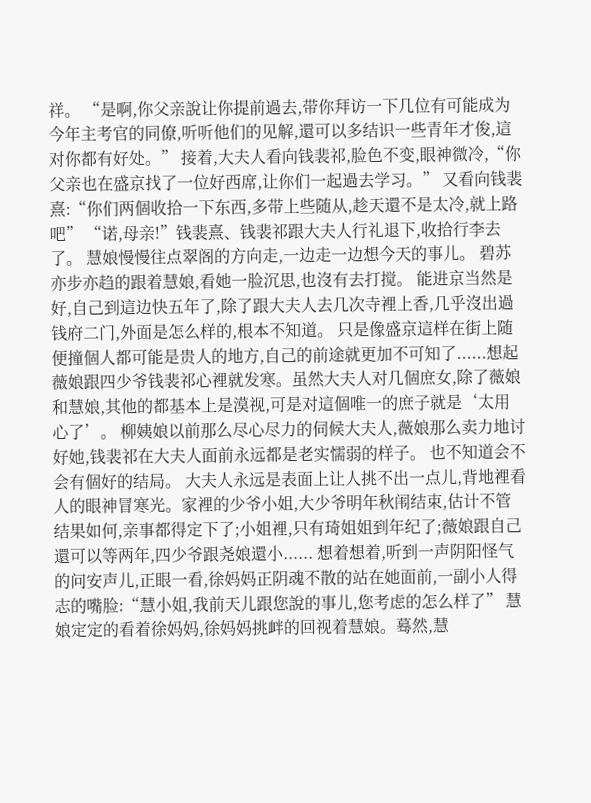祥。 “是啊,你父亲說让你提前過去,带你拜访一下几位有可能成为今年主考官的同僚,听听他们的见解,還可以多结识一些青年才俊,這对你都有好处。” 接着,大夫人看向钱裴祁,脸色不变,眼神微冷,“你父亲也在盛京找了一位好西席,让你们一起過去学习。” 又看向钱裴熹:“你们两個收拾一下东西,多带上些随从,趁天還不是太冷,就上路吧” “诺,母亲!”钱裴熹、钱裴祁跟大夫人行礼退下,收拾行李去了。 慧娘慢慢往点翠阁的方向走,一边走一边想今天的事儿。 碧苏亦步亦趋的跟着慧娘,看她一脸沉思,也沒有去打搅。 能进京当然是好,自己到這边快五年了,除了跟大夫人去几次寺裡上香,几乎沒出過钱府二门,外面是怎么样的,根本不知道。 只是像盛京這样在街上随便撞個人都可能是贵人的地方,自己的前途就更加不可知了......想起薇娘跟四少爷钱裴祁心裡就发寒。虽然大夫人对几個庶女,除了薇娘和慧娘,其他的都基本上是漠视,可是对這個唯一的庶子就是‘太用心了’。 柳姨娘以前那么尽心尽力的伺候大夫人,薇娘那么卖力地讨好她,钱裴祁在大夫人面前永远都是老实懦弱的样子。 也不知道会不会有個好的结局。 大夫人永远是表面上让人挑不出一点儿,背地裡看人的眼神冒寒光。家裡的少爷小姐,大少爷明年秋闱结束,估计不管结果如何,亲事都得定下了;小姐裡,只有琦姐姐到年纪了;薇娘跟自己還可以等两年,四少爷跟尧娘還小...... 想着想着,听到一声阴阳怪气的问安声儿,正眼一看,徐妈妈正阴魂不散的站在她面前,一副小人得志的嘴脸:“慧小姐,我前天儿跟您說的事儿,您考虑的怎么样了” 慧娘定定的看着徐妈妈,徐妈妈挑衅的回视着慧娘。蓦然,慧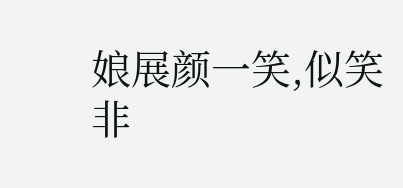娘展颜一笑,似笑非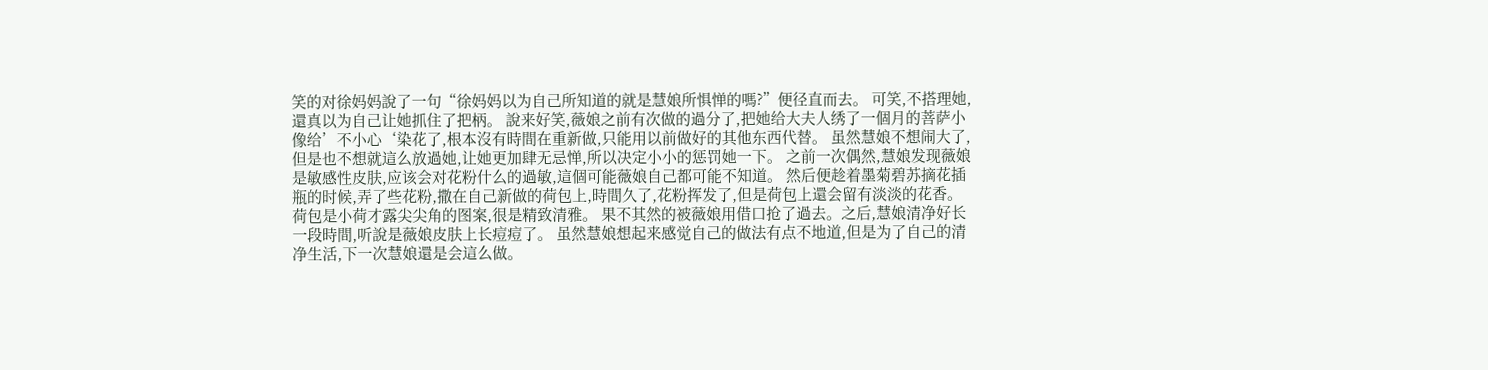笑的对徐妈妈說了一句“徐妈妈以为自己所知道的就是慧娘所惧惮的嗎?”便径直而去。 可笑,不搭理她,還真以为自己让她抓住了把柄。 說来好笑,薇娘之前有次做的過分了,把她给大夫人绣了一個月的菩萨小像给’不小心‘染花了,根本沒有時間在重新做,只能用以前做好的其他东西代替。 虽然慧娘不想闹大了,但是也不想就這么放過她,让她更加肆无忌惮,所以决定小小的惩罚她一下。 之前一次偶然,慧娘发现薇娘是敏感性皮肤,应该会对花粉什么的過敏,這個可能薇娘自己都可能不知道。 然后便趁着墨菊碧苏摘花插瓶的时候,弄了些花粉,撒在自己新做的荷包上,時間久了,花粉挥发了,但是荷包上還会留有淡淡的花香。 荷包是小荷才露尖尖角的图案,很是精致清雅。 果不其然的被薇娘用借口抢了過去。之后,慧娘清净好长一段時間,听說是薇娘皮肤上长痘痘了。 虽然慧娘想起来感觉自己的做法有点不地道,但是为了自己的清净生活,下一次慧娘還是会這么做。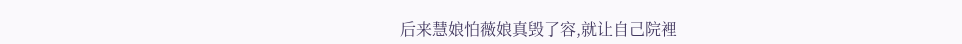后来慧娘怕薇娘真毁了容,就让自己院裡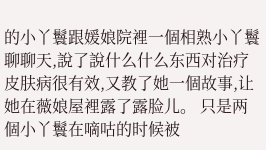的小丫鬟跟媛娘院裡一個相熟小丫鬟聊聊天,說了說什么什么东西对治疗皮肤病很有效,又教了她一個故事,让她在薇娘屋裡露了露脸儿。 只是两個小丫鬟在嘀咕的时候被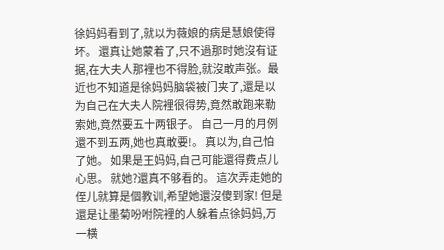徐妈妈看到了,就以为薇娘的病是慧娘使得坏。 還真让她蒙着了,只不過那时她沒有证据,在大夫人那裡也不得脸,就沒敢声张。最近也不知道是徐妈妈脑袋被门夹了,還是以为自己在大夫人院裡很得势,竟然敢跑来勒索她,竟然要五十两银子。 自己一月的月例還不到五两,她也真敢要!。 真以为,自己怕了她。 如果是王妈妈,自己可能還得费点儿心思。 就她?還真不够看的。 這次弄走她的侄儿就算是個教训,希望她還沒傻到家! 但是還是让墨菊吩咐院裡的人躲着点徐妈妈,万一横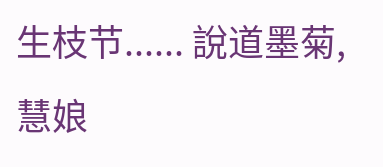生枝节...... 說道墨菊,慧娘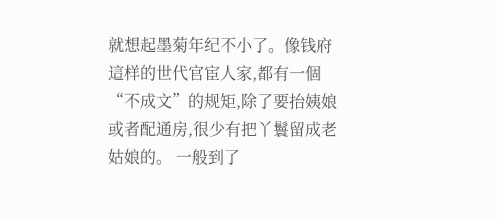就想起墨菊年纪不小了。像钱府這样的世代官宦人家,都有一個“不成文”的规矩,除了要抬姨娘或者配通房,很少有把丫鬟留成老姑娘的。 一般到了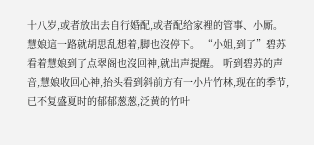十八岁,或者放出去自行婚配,或者配给家裡的管事、小厮。 慧娘這一路就胡思乱想着,脚也沒停下。 “小姐,到了”碧苏看着慧娘到了点翠阁也沒回神,就出声提醒。 听到碧苏的声音,慧娘收回心神,抬头看到斜前方有一小片竹林,现在的季节,已不复盛夏时的郁郁葱葱,泛黄的竹叶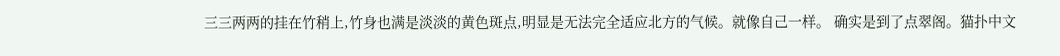三三两两的挂在竹稍上,竹身也满是淡淡的黄色斑点,明显是无法完全适应北方的气候。就像自己一样。 确实是到了点翠阁。猫扑中文